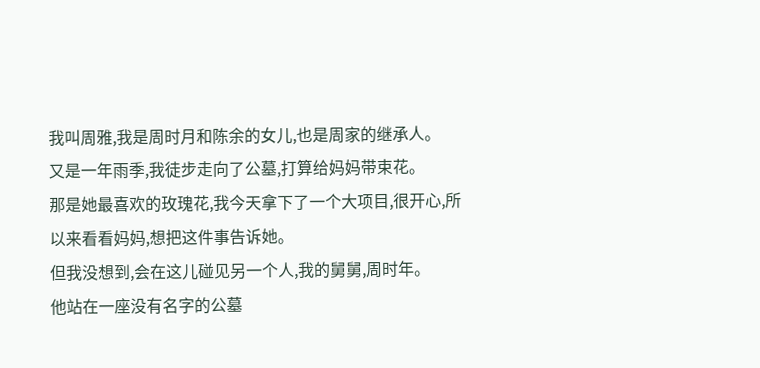我叫周雅,我是周时月和陈余的女儿,也是周家的继承人。
又是一年雨季,我徒步走向了公墓,打算给妈妈带束花。
那是她最喜欢的玫瑰花,我今天拿下了一个大项目,很开心,所以来看看妈妈,想把这件事告诉她。
但我没想到,会在这儿碰见另一个人,我的舅舅,周时年。
他站在一座没有名字的公墓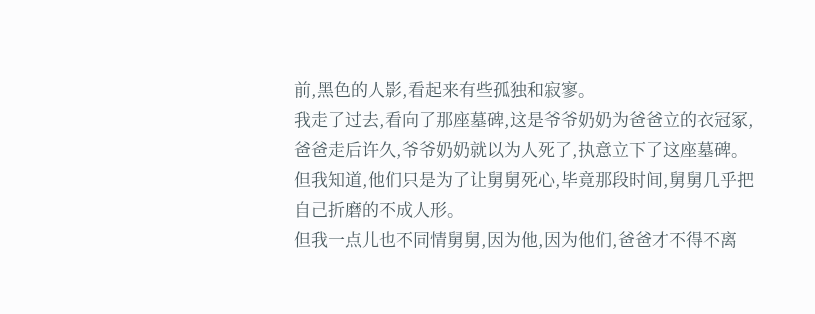前,黑色的人影,看起来有些孤独和寂寥。
我走了过去,看向了那座墓碑,这是爷爷奶奶为爸爸立的衣冠冢,爸爸走后许久,爷爷奶奶就以为人死了,执意立下了这座墓碑。
但我知道,他们只是为了让舅舅死心,毕竟那段时间,舅舅几乎把自己折磨的不成人形。
但我一点儿也不同情舅舅,因为他,因为他们,爸爸才不得不离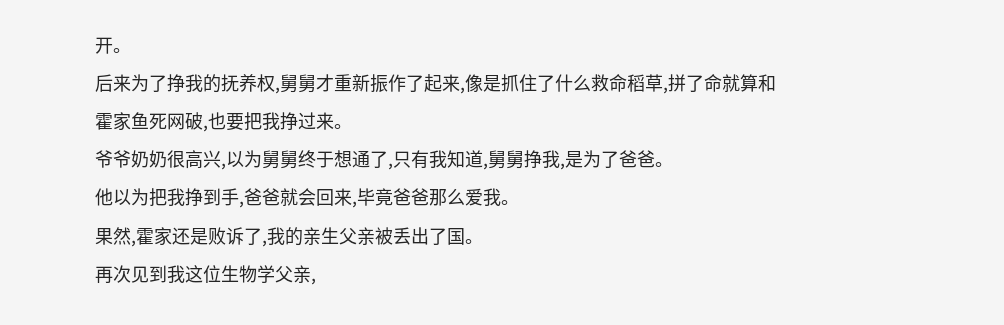开。
后来为了挣我的抚养权,舅舅才重新振作了起来,像是抓住了什么救命稻草,拼了命就算和霍家鱼死网破,也要把我挣过来。
爷爷奶奶很高兴,以为舅舅终于想通了,只有我知道,舅舅挣我,是为了爸爸。
他以为把我挣到手,爸爸就会回来,毕竟爸爸那么爱我。
果然,霍家还是败诉了,我的亲生父亲被丢出了国。
再次见到我这位生物学父亲,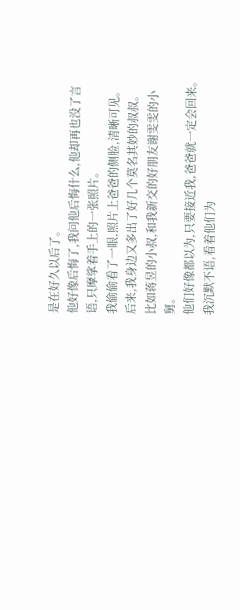是在好久以后了。
他好像后悔了,我问他后悔什么,他却再也没了言语,只摩挲着手上的一张照片。
我偷偷看了一眼,照片上爸爸的侧脸,清晰可见。
后来,我身边又多出了好几个莫名其妙的叔叔。
比如蒋昱的小叔,和我新交的好朋友谢雯雯的小舅。
他们好像都以为,只要接近我,爸爸就一定会回来。
我沉默不语,看着他们为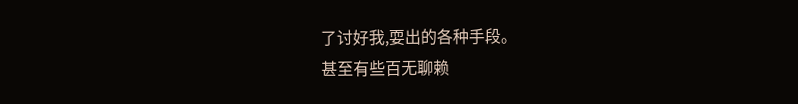了讨好我,耍出的各种手段。
甚至有些百无聊赖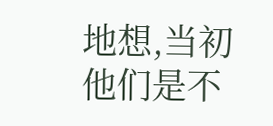地想,当初他们是不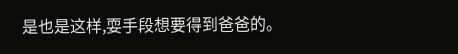是也是这样,耍手段想要得到爸爸的。